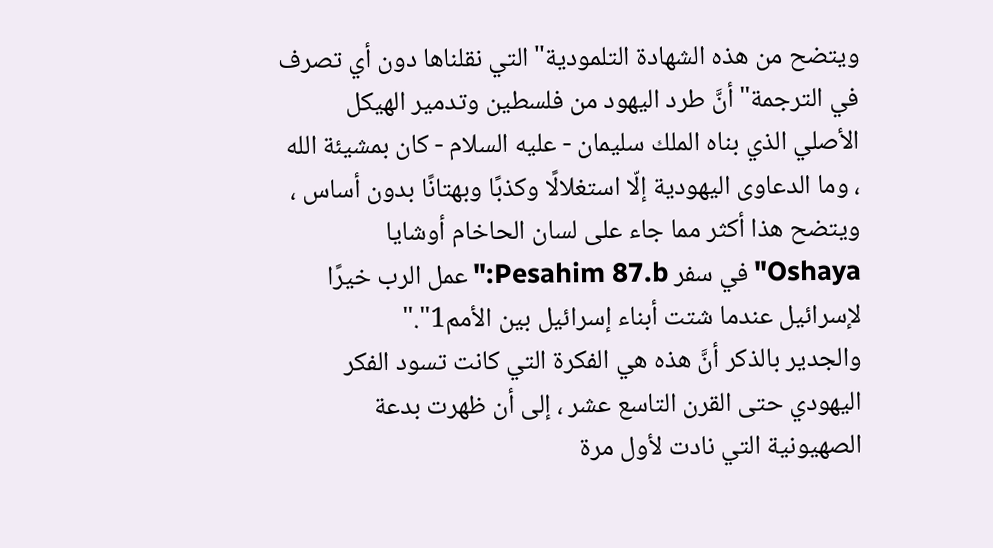ويتضح من هذه الشهادة التلمودية"التي نقلناها دون أي تصرف في الترجمة"أنَّ طرد اليهود من فلسطين وتدمير الهيكل الأصلي الذي بناه الملك سليمان - عليه السلام - كان بمشيئة الله ، وما الدعاوى اليهودية إلّا استغلالًا وكذبًا وبهتانًا بدون أساس ، ويتضح هذا أكثر مما جاء على لسان الحاخام أوشايا Oshaya"في سفر Pesahim 87.b:"عمل الرب خيرًا لإسرائيل عندما شتت أبناء إسرائيل بين الأمم1"."
والجدير بالذكر أنَّ هذه هي الفكرة التي كانت تسود الفكر اليهودي حتى القرن التاسع عشر ، إلى أن ظهرت بدعة الصهيونية التي نادت لأول مرة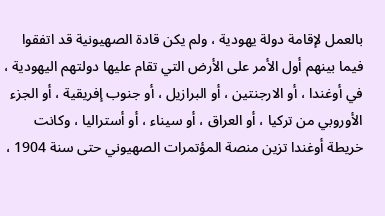بالعمل لإقامة دولة يهودية ، ولم يكن قادة الصهيونية قد اتفقوا فيما بينهم أول الأمر على الأرض التي تقام عليها دولتهم اليهودية ، في أوغندا ، أو الارجنتين ، أو البرازيل ، أو جنوب إفريقية ، أو الجزء الأوروبي من تركيا ، أو العراق ، أو سيناء ، أو أستراليا ، وكانت خريطة أوغندا تزين منصة المؤتمرات الصهيوني حتى سنة 1904 ،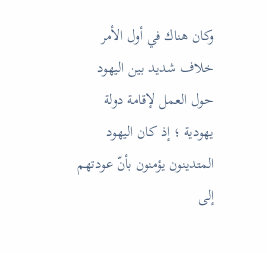وكان هناك في أول الأمر خلاف شديد بين اليهود حول العمل لإقامة دولة يهودية ؛ إذ كان اليهود المتدينون يؤمنون بأنّ عودتهم إلى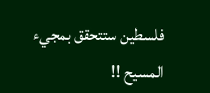فلسطين ستتحقق بمجيء المسيح !!